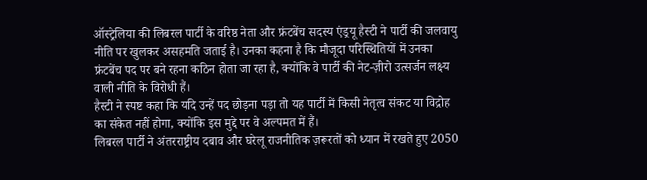ऑस्ट्रेलिया की लिबरल पार्टी के वरिष्ठ नेता और फ्रंटबेंच सदस्य एंड्रयू हैस्टी ने पार्टी की जलवायु नीति पर खुलकर असहमति जताई है। उनका कहना है कि मौजूदा परिस्थितियों में उनका फ्रंटबेंच पद पर बने रहना कठिन होता जा रहा है, क्योंकि वे पार्टी की नेट-ज़ीरो उत्सर्जन लक्ष्य वाली नीति के विरोधी हैं।
हैस्टी ने स्पष्ट कहा कि यदि उन्हें पद छोड़ना पड़ा तो यह पार्टी में किसी नेतृत्व संकट या विद्रोह का संकेत नहीं होगा, क्योंकि इस मुद्दे पर वे अल्पमत में हैं।
लिबरल पार्टी ने अंतरराष्ट्रीय दबाव और घरेलू राजनीतिक ज़रूरतों को ध्यान में रखते हुए 2050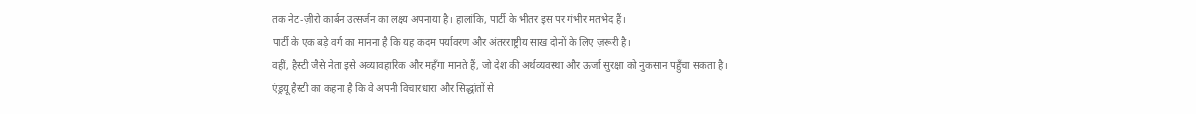तक नेट-ज़ीरो कार्बन उत्सर्जन का लक्ष्य अपनाया है। हालांकि, पार्टी के भीतर इस पर गंभीर मतभेद हैं।
पार्टी के एक बड़े वर्ग का मानना है कि यह कदम पर्यावरण और अंतरराष्ट्रीय साख दोनों के लिए ज़रूरी है।
वहीं, हैस्टी जैसे नेता इसे अव्यावहारिक और महँगा मानते हैं, जो देश की अर्थव्यवस्था और ऊर्जा सुरक्षा को नुकसान पहुँचा सकता है।
एंड्रयू हैस्टी का कहना है कि वे अपनी विचारधारा और सिद्धांतों से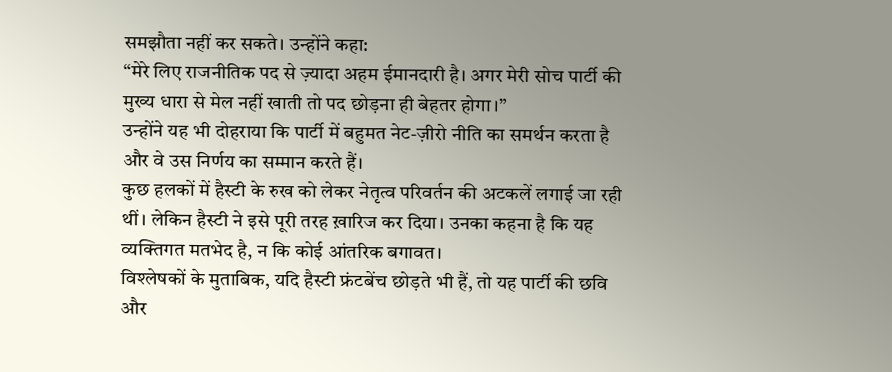समझौता नहीं कर सकते। उन्होंने कहा:
“मेरे लिए राजनीतिक पद से ज़्यादा अहम ईमानदारी है। अगर मेरी सोच पार्टी की मुख्य धारा से मेल नहीं खाती तो पद छोड़ना ही बेहतर होगा।”
उन्होंने यह भी दोहराया कि पार्टी में बहुमत नेट-ज़ीरो नीति का समर्थन करता है और वे उस निर्णय का सम्मान करते हैं।
कुछ हलकों में हैस्टी के रुख को लेकर नेतृत्व परिवर्तन की अटकलें लगाई जा रही थीं। लेकिन हैस्टी ने इसे पूरी तरह ख़ारिज कर दिया। उनका कहना है कि यह व्यक्तिगत मतभेद है, न कि कोई आंतरिक बगावत।
विश्लेषकों के मुताबिक, यदि हैस्टी फ्रंटबेंच छोड़ते भी हैं, तो यह पार्टी की छवि और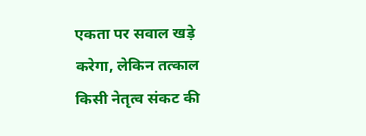एकता पर सवाल खड़े करेगा, लेकिन तत्काल किसी नेतृत्व संकट की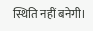स्थिति नहीं बनेगी।